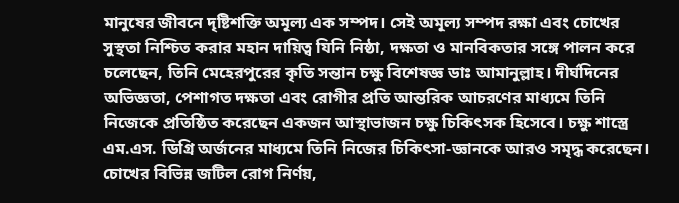মানুষের জীবনে দৃষ্টিশক্তি অমূল্য এক সম্পদ। সেই অমূল্য সম্পদ রক্ষা এবং চোখের সুস্থতা নিশ্চিত করার মহান দায়িত্ব যিনি নিষ্ঠা, দক্ষতা ও মানবিকতার সঙ্গে পালন করে চলেছেন, তিনি মেহেরপুরের কৃতি সন্তান চক্ষু বিশেষজ্ঞ ডাঃ আমানুল্লাহ। দীর্ঘদিনের অভিজ্ঞতা, পেশাগত দক্ষতা এবং রোগীর প্রতি আন্তরিক আচরণের মাধ্যমে তিনি নিজেকে প্রতিষ্ঠিত করেছেন একজন আস্থাভাজন চক্ষু চিকিৎসক হিসেবে। চক্ষু শাস্ত্রে এম.এস. ডিগ্রি অর্জনের মাধ্যমে তিনি নিজের চিকিৎসা-জ্ঞানকে আরও সমৃদ্ধ করেছেন। চোখের বিভিন্ন জটিল রোগ নির্ণয়,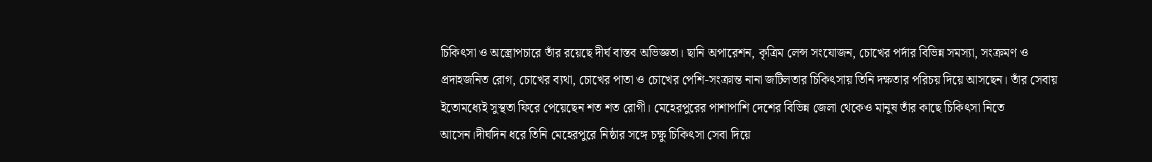চিকিৎসা ও অস্ত্রোপচারে তাঁর রয়েছে দীর্ঘ বাস্তব অভিজ্ঞতা। ছানি অপারেশন, কৃত্রিম লেন্স সংযোজন, চোখের পর্দার বিভিন্ন সমস্যা, সংক্রমণ ও প্রদাহজনিত রোগ, চোখের ব্যথা, চোখের পাতা ও চোখের পেশি-সংক্রান্ত নানা জটিলতার চিকিৎসায় তিনি দক্ষতার পরিচয় দিয়ে আসছেন। তাঁর সেবায় ইতোমধ্যেই সুস্থতা ফিরে পেয়েছেন শত শত রোগী। মেহেরপুরের পাশাপাশি দেশের বিভিন্ন জেলা থেকেও মানুষ তাঁর কাছে চিকিৎসা নিতে আসেন।দীর্ঘদিন ধরে তিনি মেহেরপুরে নিষ্ঠার সঙ্গে চক্ষু চিকিৎসা সেবা দিয়ে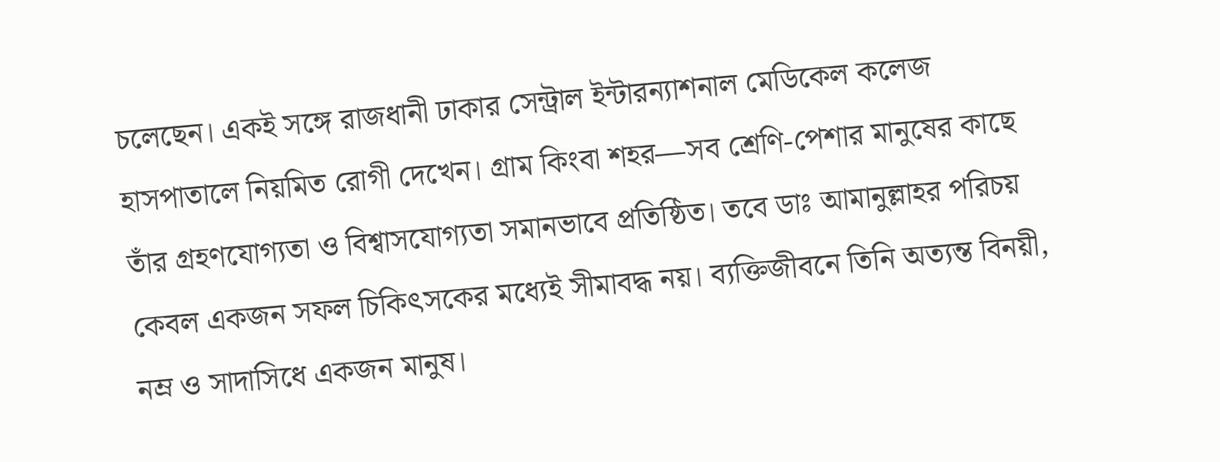চলেছেন। একই সঙ্গে রাজধানী ঢাকার সেন্ট্রাল ইন্টারন্যাশনাল মেডিকেল কলেজ হাসপাতালে নিয়মিত রোগী দেখেন। গ্রাম কিংবা শহর—সব শ্রেণি-পেশার মানুষের কাছে তাঁর গ্রহণযোগ্যতা ও বিশ্বাসযোগ্যতা সমানভাবে প্রতিষ্ঠিত। তবে ডাঃ আমানুল্লাহর পরিচয় কেবল একজন সফল চিকিৎসকের মধ্যেই সীমাবদ্ধ নয়। ব্যক্তিজীবনে তিনি অত্যন্ত বিনয়ী, নম্র ও সাদাসিধে একজন মানুষ।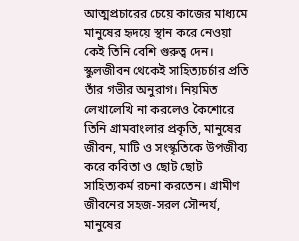আত্মপ্রচারের চেয়ে কাজের মাধ্যমে মানুষের হৃদয়ে স্থান করে নেওয়া কেই তিনি বেশি গুরুত্ব দেন। স্কুলজীবন থেকেই সাহিত্যচর্চার প্রতি তাঁর গভীর অনুরাগ। নিয়মিত লেখালেখি না করলেও কৈশোরে তিনি গ্রামবাংলার প্রকৃতি, মানুষের জীবন, মাটি ও সংস্কৃতিকে উপজীব্য করে কবিতা ও ছোট ছোট সাহিত্যকর্ম রচনা করতেন। গ্রামীণ জীবনের সহজ-সরল সৌন্দর্য, মানুষের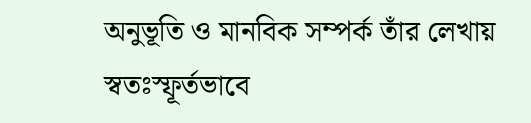অনুভূতি ও মানবিক সম্পর্ক তাঁর লেখায় স্বতঃস্ফূর্তভাবে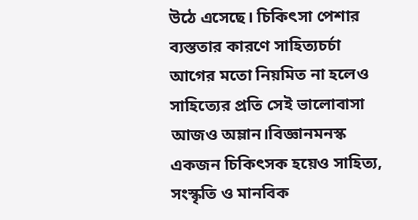উঠে এসেছে। চিকিৎসা পেশার ব্যস্ততার কারণে সাহিত্যচর্চা আগের মতো নিয়মিত না হলেও সাহিত্যের প্রতি সেই ভালোবাসা আজও অম্লান।বিজ্ঞানমনস্ক একজন চিকিৎসক হয়েও সাহিত্য, সংস্কৃতি ও মানবিক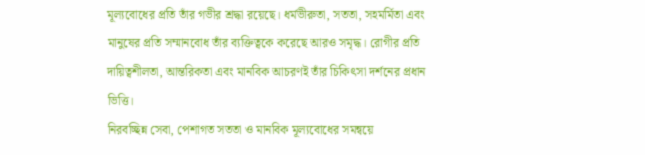মূল্যবোধের প্রতি তাঁর গভীর শ্রদ্ধা রয়েছে। ধর্মভীরুতা, সততা, সহমর্মিতা এবং মানুষের প্রতি সম্মানবোধ তাঁর ব্যক্তিত্বকে করেছে আরও সমৃদ্ধ। রোগীর প্রতি দায়িত্বশীলতা, আন্তরিকতা এবং মানবিক আচরণই তাঁর চিকিৎসা দর্শনের প্রধান ভিত্তি।
নিরবচ্ছিন্ন সেবা, পেশাগত সততা ও মানবিক মূল্যবোধের সমন্বয়ে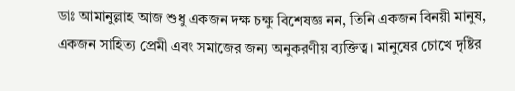ডাঃ আমানুল্লাহ আজ শুধু একজন দক্ষ চক্ষু বিশেষজ্ঞ নন, তিনি একজন বিনয়ী মানুষ, একজন সাহিত্য প্রেমী এবং সমাজের জন্য অনুকরণীয় ব্যক্তিত্ব। মানুষের চোখে দৃষ্টির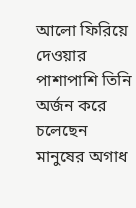আলো ফিরিয়ে দেওয়ার পাশাপাশি তিনি অর্জন করে চলেছেন মানুষের অগাধ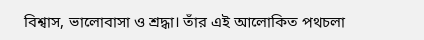বিশ্বাস, ভালোবাসা ও শ্রদ্ধা। তাঁর এই আলোকিত পথচলা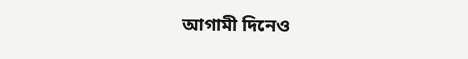আগামী দিনেও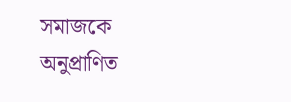সমাজকে অনুপ্রাণিত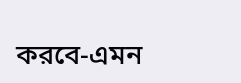করবে-এমন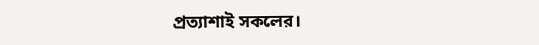প্রত্যাশাই সকলের।